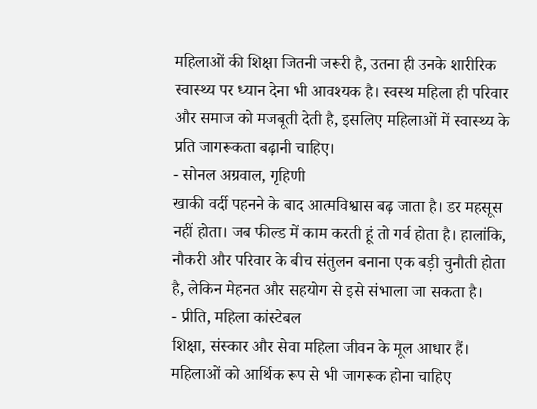महिलाओं की शिक्षा जितनी जरूरी है, उतना ही उनके शारीरिक स्वास्थ्य पर ध्यान देना भी आवश्यक है। स्वस्थ महिला ही परिवार और समाज को मजबूती देती है, इसलिए महिलाओं में स्वास्थ्य के प्रति जागरूकता बढ़ानी चाहिए।
- सोनल अग्रवाल, गृहिणी
खाकी वर्दी पहनने के बाद आत्मविश्वास बढ़ जाता है। डर महसूस नहीं होता। जब फील्ड में काम करती हूं तो गर्व होता है। हालांकि, नौकरी और परिवार के बीच संतुलन बनाना एक बड़ी चुनौती होता है, लेकिन मेहनत और सहयोग से इसे संभाला जा सकता है।
- प्रीति, महिला कांस्टेबल
शिक्षा, संस्कार और सेवा महिला जीवन के मूल आधार हैं। महिलाओं को आर्थिक रूप से भी जागरूक होना चाहिए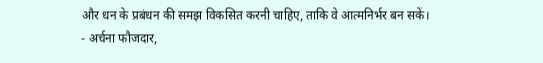और धन के प्रबंधन की समझ विकसित करनी चाहिए, ताकि वे आत्मनिर्भर बन सकें।
- अर्चना फौजदार,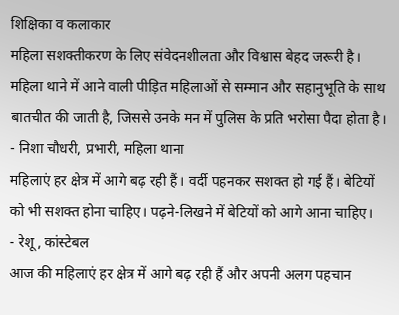शिक्षिका व कलाकार
महिला सशक्तीकरण के लिए संवेदनशीलता और विश्वास बेहद जरूरी है। महिला थाने में आने वाली पीड़ित महिलाओं से सम्मान और सहानुभूति के साथ बातचीत की जाती है, जिससे उनके मन में पुलिस के प्रति भरोसा पैदा होता है।
- निशा चौधरी, प्रभारी, महिला थाना
महिलाएं हर क्षेत्र में आगे बढ़ रही हैं। वर्दी पहनकर सशक्त हो गई हैं। बेटियों को भी सशक्त होना चाहिए। पढ़ने-लिखने में बेटियों को आगे आना चाहिए।
- रेशू, कांस्टेबल
आज की महिलाएं हर क्षेत्र में आगे बढ़ रही हैं और अपनी अलग पहचान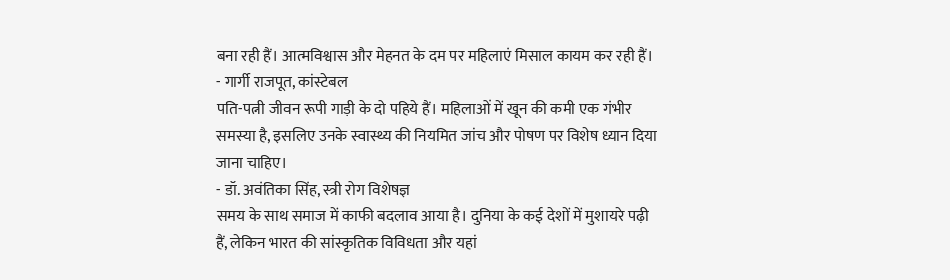बना रही हैं। आत्मविश्वास और मेहनत के दम पर महिलाएं मिसाल कायम कर रही हैं।
- गार्गी राजपूत, कांस्टेबल
पति-पत्नी जीवन रूपी गाड़ी के दो पहिये हैं। महिलाओं में खून की कमी एक गंभीर समस्या है, इसलिए उनके स्वास्थ्य की नियमित जांच और पोषण पर विशेष ध्यान दिया जाना चाहिए।
- डॉ. अवंतिका सिंह, स्त्री रोग विशेषज्ञ
समय के साथ समाज में काफी बदलाव आया है। दुनिया के कई देशों में मुशायरे पढ़ी हैं, लेकिन भारत की सांस्कृतिक विविधता और यहां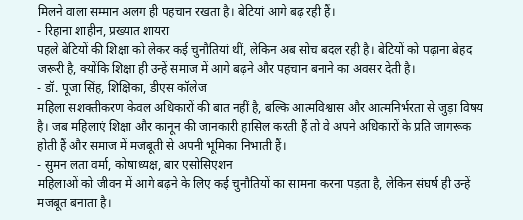मिलने वाला सम्मान अलग ही पहचान रखता है। बेटियां आगे बढ़ रही हैं।
- रिहाना शाहीन, प्रख्यात शायरा
पहले बेटियों की शिक्षा को लेकर कई चुनौतियां थीं, लेकिन अब सोच बदल रही है। बेटियों को पढ़ाना बेहद जरूरी है, क्योंकि शिक्षा ही उन्हें समाज में आगे बढ़ने और पहचान बनाने का अवसर देती है।
- डॉ. पूजा सिंह, शिक्षिका, डीएस कॉलेज
महिला सशक्तीकरण केवल अधिकारों की बात नहीं है, बल्कि आत्मविश्वास और आत्मनिर्भरता से जुड़ा विषय है। जब महिलाएं शिक्षा और कानून की जानकारी हासिल करती हैं तो वे अपने अधिकारों के प्रति जागरूक होती हैं और समाज में मजबूती से अपनी भूमिका निभाती हैं।
- सुमन लता वर्मा, कोषाध्यक्ष, बार एसोसिएशन
महिलाओं को जीवन में आगे बढ़ने के लिए कई चुनौतियों का सामना करना पड़ता है, लेकिन संघर्ष ही उन्हें मजबूत बनाता है।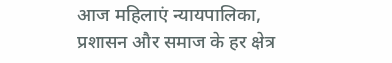आज महिलाएं न्यायपालिका, प्रशासन और समाज के हर क्षेत्र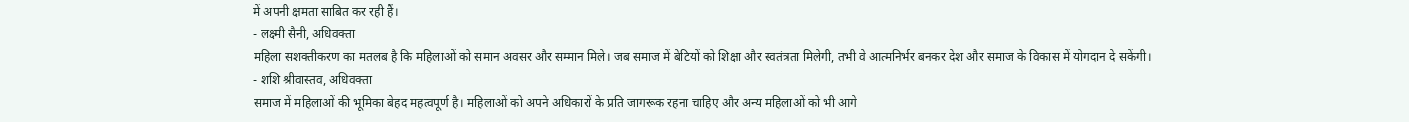में अपनी क्षमता साबित कर रही हैं।
- लक्ष्मी सैनी, अधिवक्ता
महिला सशक्तीकरण का मतलब है कि महिलाओं को समान अवसर और सम्मान मिले। जब समाज में बेटियों को शिक्षा और स्वतंत्रता मिलेगी, तभी वे आत्मनिर्भर बनकर देश और समाज के विकास में योगदान दे सकेंगी।
- शशि श्रीवास्तव, अधिवक्ता
समाज में महिलाओं की भूमिका बेहद महत्वपूर्ण है। महिलाओं को अपने अधिकारों के प्रति जागरूक रहना चाहिए और अन्य महिलाओं को भी आगे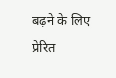बढ़ने के लिए प्रेरित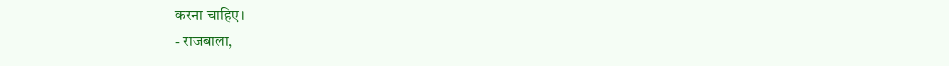करना चाहिए।
- राजबाला,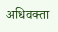अधिवक्ता